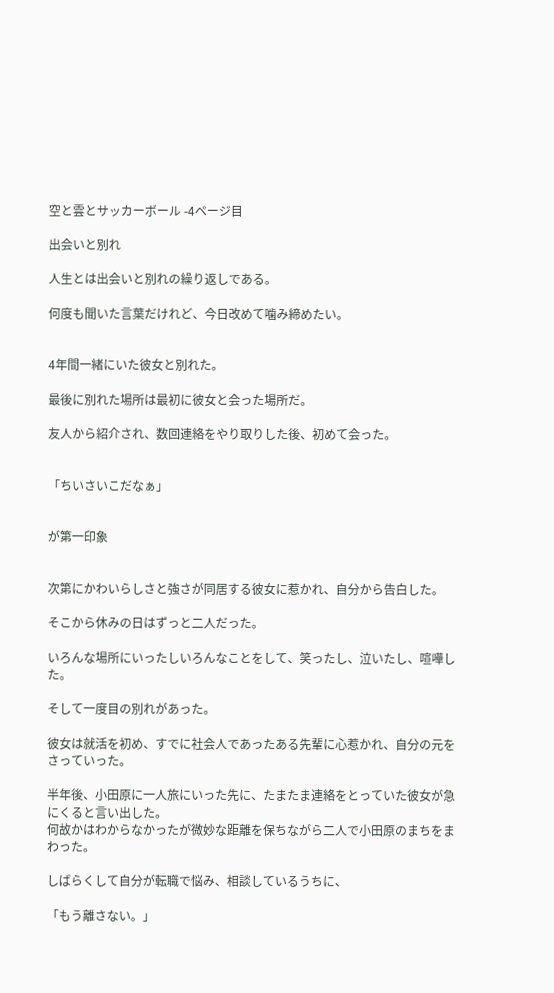空と雲とサッカーボール -4ページ目

出会いと別れ

人生とは出会いと別れの繰り返しである。

何度も聞いた言葉だけれど、今日改めて噛み締めたい。


4年間一緒にいた彼女と別れた。

最後に別れた場所は最初に彼女と会った場所だ。

友人から紹介され、数回連絡をやり取りした後、初めて会った。


「ちいさいこだなぁ」


が第一印象


次第にかわいらしさと強さが同居する彼女に惹かれ、自分から告白した。

そこから休みの日はずっと二人だった。

いろんな場所にいったしいろんなことをして、笑ったし、泣いたし、喧嘩した。

そして一度目の別れがあった。

彼女は就活を初め、すでに社会人であったある先輩に心惹かれ、自分の元をさっていった。

半年後、小田原に一人旅にいった先に、たまたま連絡をとっていた彼女が急にくると言い出した。
何故かはわからなかったが微妙な距離を保ちながら二人で小田原のまちをまわった。

しばらくして自分が転職で悩み、相談しているうちに、

「もう離さない。」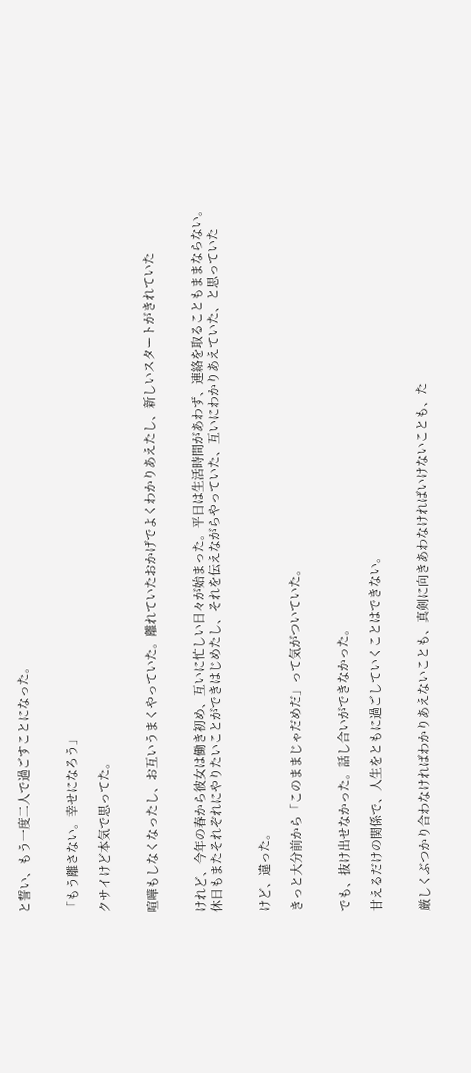と誓い、もう一度二人で過ごすことになった。


「もう離さない。幸せになろう」

クサイけど本気で思ってた。


喧嘩もしなくなったし、お互いうまくやっていた。離れていたおかげでよくわかりあえたし、新しいスタートがきれていた


けれど、今年の春から彼女は働き初め、互いに忙しい日々が始まった。平日は生活時間があわず、連絡を取ることもままならない。
休日もまたそれぞれにやりたいことができはじめたし、それを伝えながらやっていた、互いにわかりあえていた、と思っていた


けど、違った。

きっと大分前から「このままじゃだめだ」って気がついていた。


でも、抜け出せなかった。話し合いができなかった。

甘えるだけの関係で、人生をともに過ごしていくことはできない。


厳しくぶつかり合わなければわかりあえないことも、真剣に向きあわなければいけないことも、た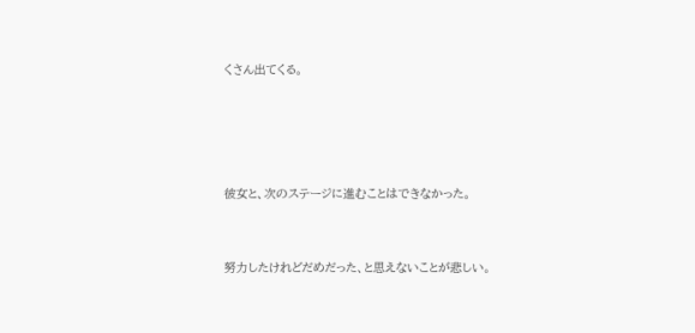くさん出てくる。




彼女と、次のステージに進むことはできなかった。


努力したけれどだめだった、と思えないことが悲しい。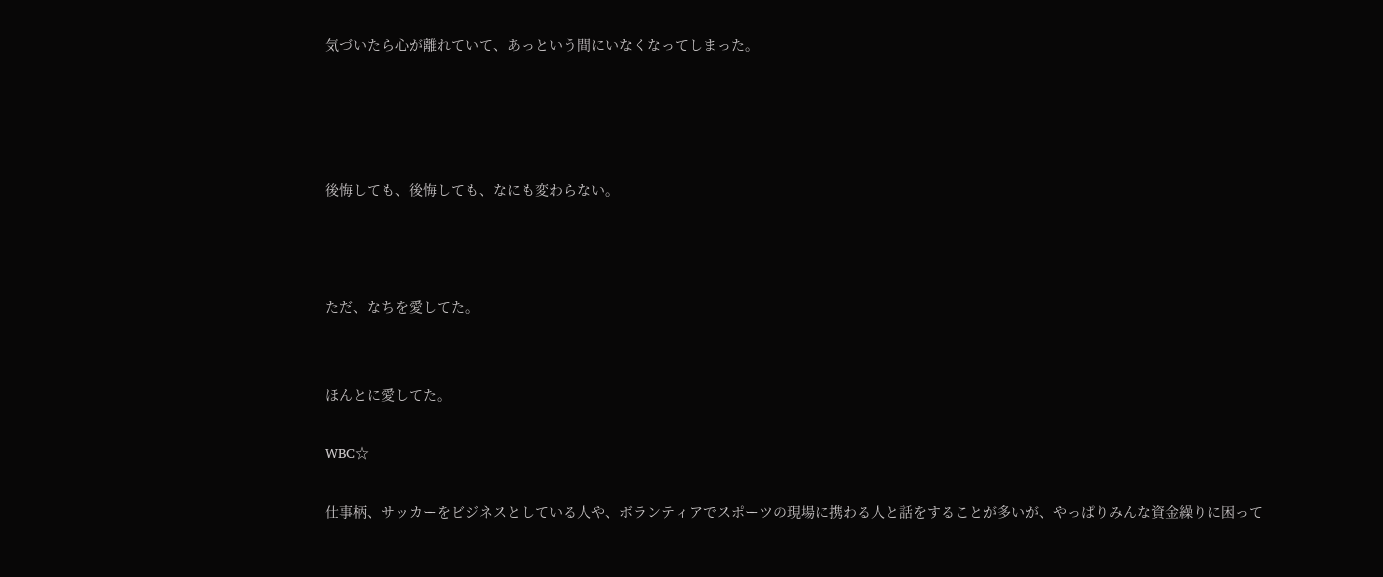気づいたら心が離れていて、あっという間にいなくなってしまった。




後悔しても、後悔しても、なにも変わらない。



ただ、なちを愛してた。


ほんとに愛してた。

WBC☆

仕事柄、サッカーをビジネスとしている人や、ボランティアでスポーツの現場に携わる人と話をすることが多いが、やっぱりみんな資金繰りに困って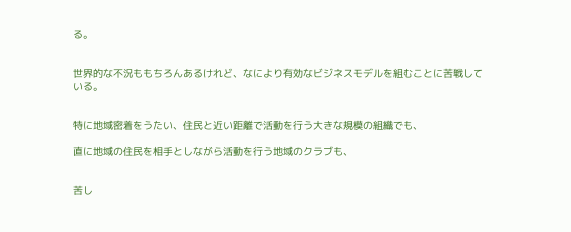る。


世界的な不況ももちろんあるけれど、なにより有効なビジネスモデルを組むことに苦戦している。


特に地域密着をうたい、住民と近い距離で活動を行う大きな規模の組織でも、

直に地域の住民を相手としながら活動を行う地域のクラブも、


苦し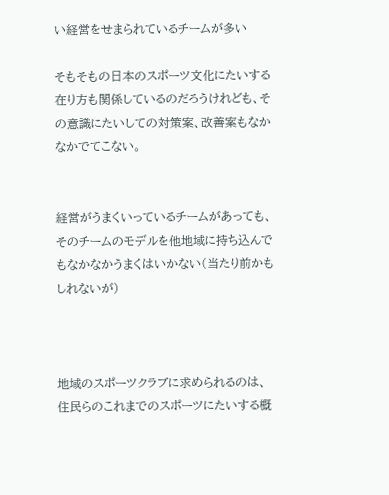い経営をせまられているチームが多い

そもそもの日本のスポーツ文化にたいする在り方も関係しているのだろうけれども、その意識にたいしての対策案、改善案もなかなかでてこない。


経営がうまくいっているチームがあっても、そのチームのモデルを他地域に持ち込んでもなかなかうまくはいかない(当たり前かもしれないが)



地域のスポーツクラブに求められるのは、住民らのこれまでのスポーツにたいする概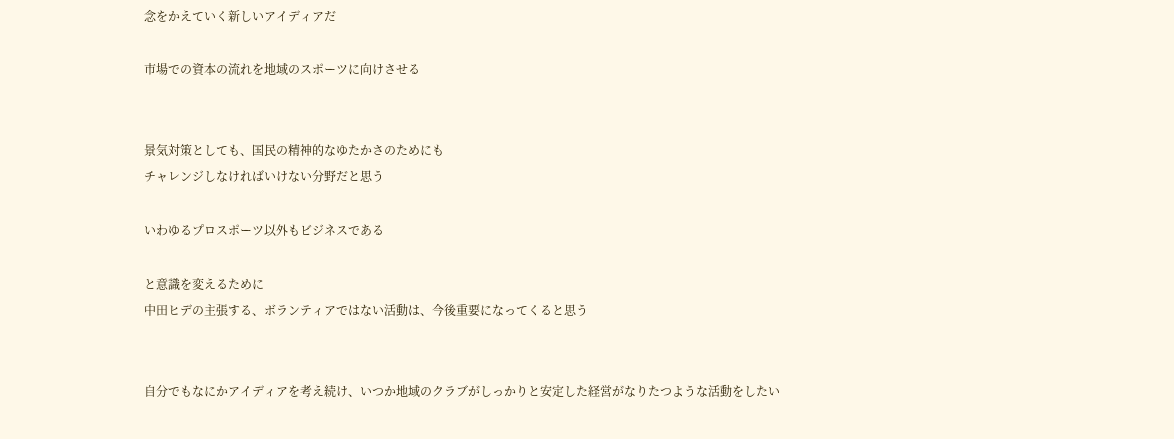念をかえていく新しいアイディアだ

市場での資本の流れを地域のスポーツに向けさせる


景気対策としても、国民の精神的なゆたかさのためにも
チャレンジしなければいけない分野だと思う

いわゆるプロスポーツ以外もビジネスである

と意識を変えるために
中田ヒデの主張する、ボランティアではない活動は、今後重要になってくると思う


自分でもなにかアイディアを考え続け、いつか地域のクラブがしっかりと安定した経営がなりたつような活動をしたい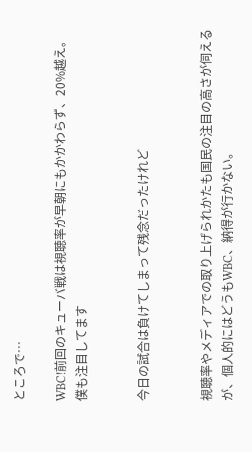ところで…

WBC!前回のキューバ戦は視聴率が早朝にもかかわらず、20%越え。
僕も注目してます


今日の試合は負けてしまって残念だったけれど


視聴率やメディアでの取り上げられかたも国民の注目の高さが伺えるが、個人的にはどうもWBC、納得が行かない。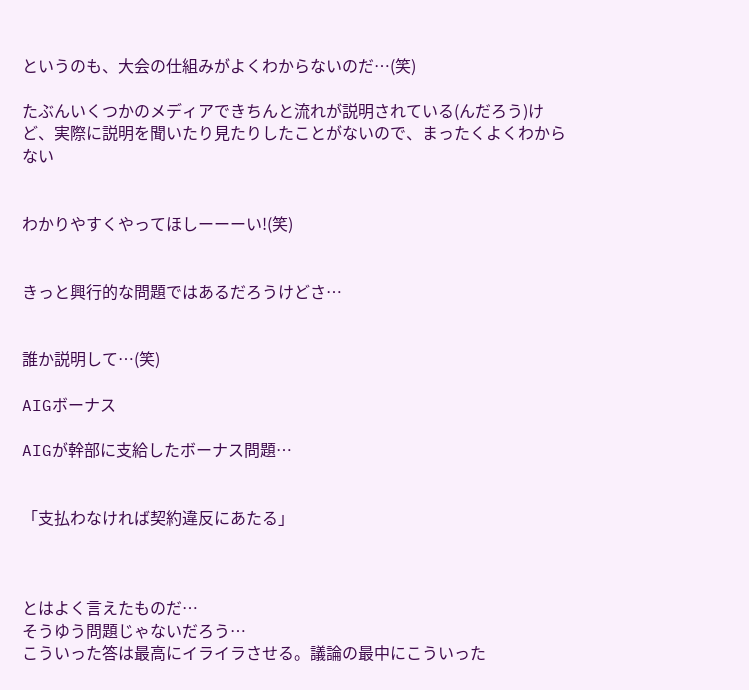というのも、大会の仕組みがよくわからないのだ…(笑)

たぶんいくつかのメディアできちんと流れが説明されている(んだろう)けど、実際に説明を聞いたり見たりしたことがないので、まったくよくわからない


わかりやすくやってほしーーーい!(笑)


きっと興行的な問題ではあるだろうけどさ…


誰か説明して…(笑)

AIGボーナス

AIGが幹部に支給したボーナス問題…


「支払わなければ契約違反にあたる」



とはよく言えたものだ…
そうゆう問題じゃないだろう…
こういった答は最高にイライラさせる。議論の最中にこういった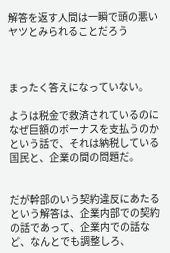解答を返す人間は一瞬で頭の悪いヤツとみられることだろう



まったく答えになっていない。

ようは税金で救済されているのになぜ巨額のボーナスを支払うのかという話で、それは納税している国民と、企業の間の問題だ。


だが幹部のいう契約違反にあたるという解答は、企業内部での契約の話であって、企業内での話など、なんとでも調整しろ、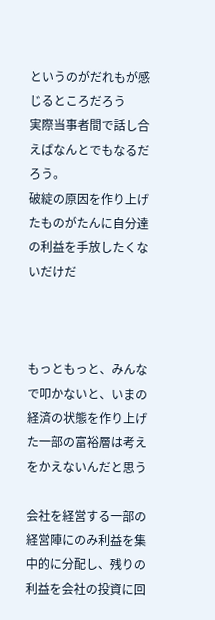というのがだれもが感じるところだろう
実際当事者間で話し合えばなんとでもなるだろう。
破綻の原因を作り上げたものがたんに自分達の利益を手放したくないだけだ



もっともっと、みんなで叩かないと、いまの経済の状態を作り上げた一部の富裕層は考えをかえないんだと思う

会社を経営する一部の経営陣にのみ利益を集中的に分配し、残りの利益を会社の投資に回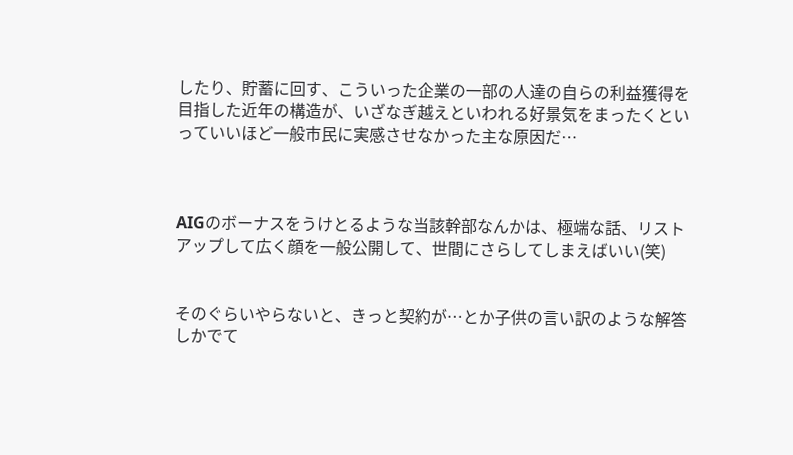したり、貯蓄に回す、こういった企業の一部の人達の自らの利益獲得を目指した近年の構造が、いざなぎ越えといわれる好景気をまったくといっていいほど一般市民に実感させなかった主な原因だ…



AIGのボーナスをうけとるような当該幹部なんかは、極端な話、リストアップして広く顔を一般公開して、世間にさらしてしまえばいい(笑)


そのぐらいやらないと、きっと契約が…とか子供の言い訳のような解答しかでて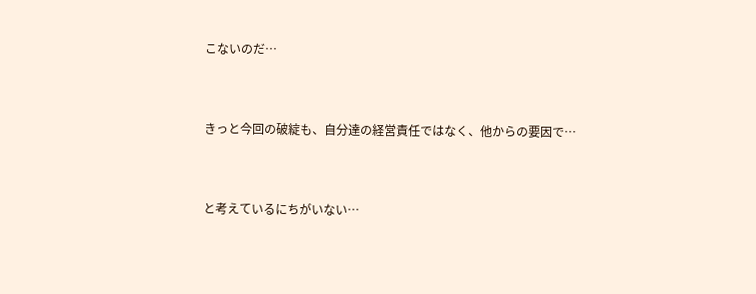こないのだ…


きっと今回の破綻も、自分達の経営責任ではなく、他からの要因で…


と考えているにちがいない…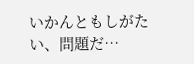いかんともしがたい、問題だ…